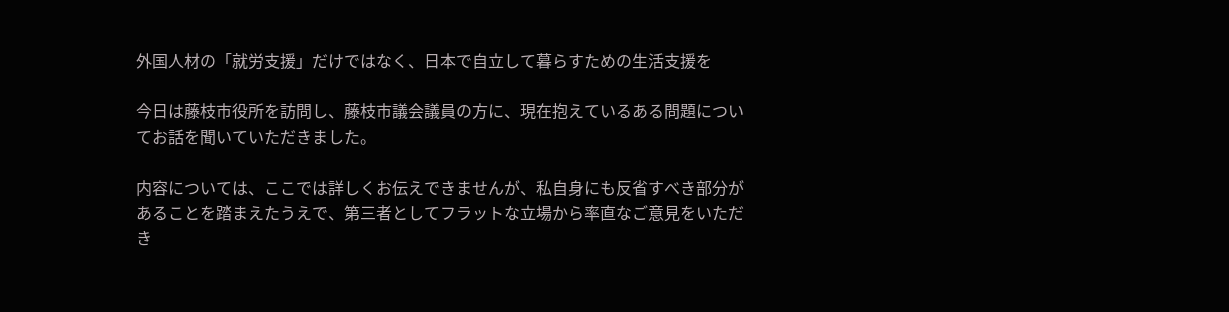外国人材の「就労支援」だけではなく、日本で自立して暮らすための生活支援を

今日は藤枝市役所を訪問し、藤枝市議会議員の方に、現在抱えているある問題についてお話を聞いていただきました。

内容については、ここでは詳しくお伝えできませんが、私自身にも反省すべき部分があることを踏まえたうえで、第三者としてフラットな立場から率直なご意見をいただき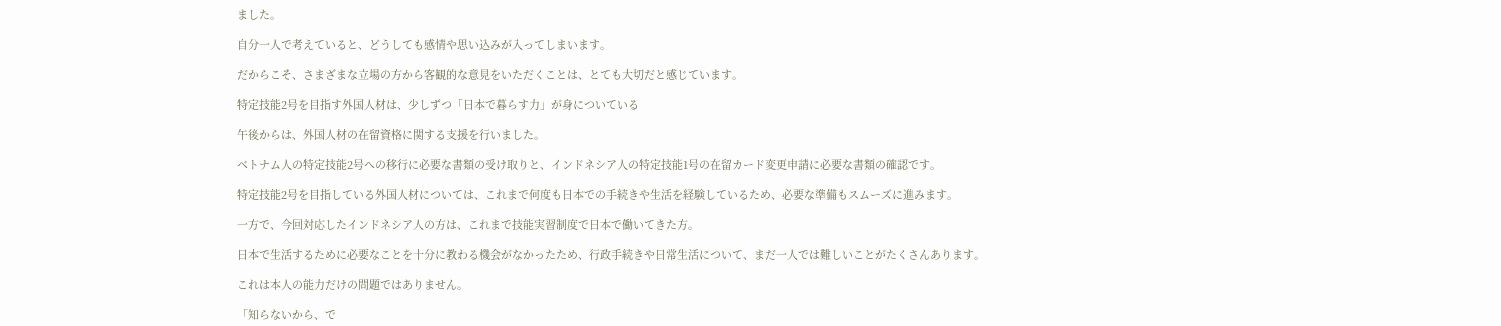ました。

自分一人で考えていると、どうしても感情や思い込みが入ってしまいます。

だからこそ、さまざまな立場の方から客観的な意見をいただくことは、とても大切だと感じています。

特定技能2号を目指す外国人材は、少しずつ「日本で暮らす力」が身についている

午後からは、外国人材の在留資格に関する支援を行いました。

ベトナム人の特定技能2号への移行に必要な書類の受け取りと、インドネシア人の特定技能1号の在留カード変更申請に必要な書類の確認です。

特定技能2号を目指している外国人材については、これまで何度も日本での手続きや生活を経験しているため、必要な準備もスムーズに進みます。

一方で、今回対応したインドネシア人の方は、これまで技能実習制度で日本で働いてきた方。

日本で生活するために必要なことを十分に教わる機会がなかったため、行政手続きや日常生活について、まだ一人では難しいことがたくさんあります。

これは本人の能力だけの問題ではありません。

「知らないから、で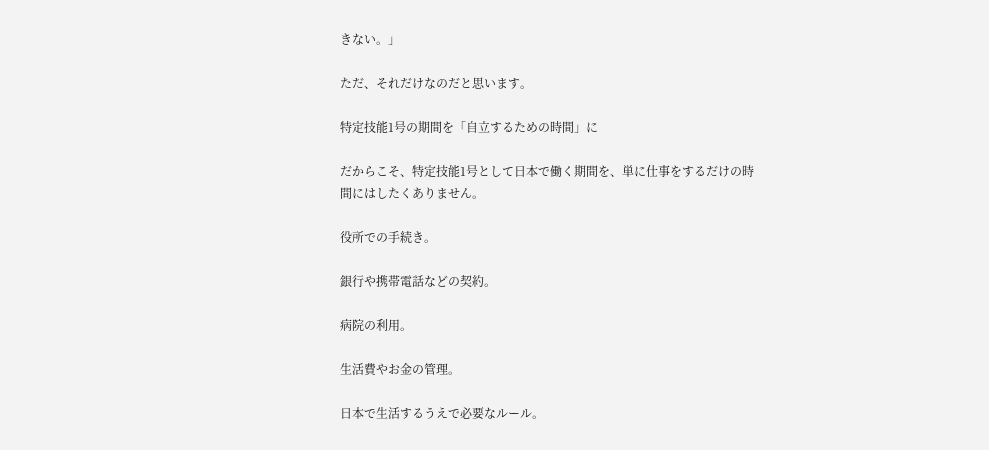きない。」

ただ、それだけなのだと思います。

特定技能1号の期間を「自立するための時間」に

だからこそ、特定技能1号として日本で働く期間を、単に仕事をするだけの時間にはしたくありません。

役所での手続き。

銀行や携帯電話などの契約。

病院の利用。

生活費やお金の管理。

日本で生活するうえで必要なルール。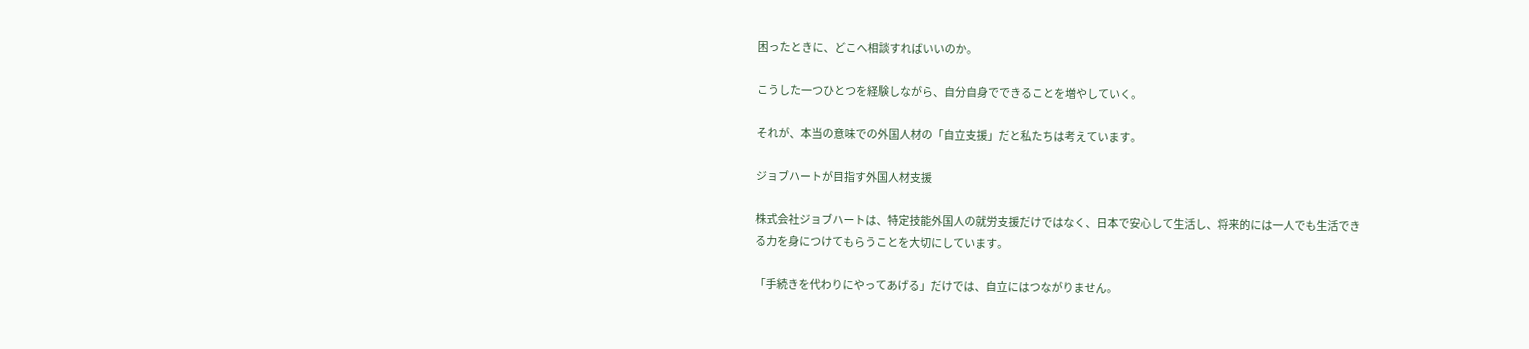困ったときに、どこへ相談すればいいのか。

こうした一つひとつを経験しながら、自分自身でできることを増やしていく。

それが、本当の意味での外国人材の「自立支援」だと私たちは考えています。

ジョブハートが目指す外国人材支援

株式会社ジョブハートは、特定技能外国人の就労支援だけではなく、日本で安心して生活し、将来的には一人でも生活できる力を身につけてもらうことを大切にしています。

「手続きを代わりにやってあげる」だけでは、自立にはつながりません。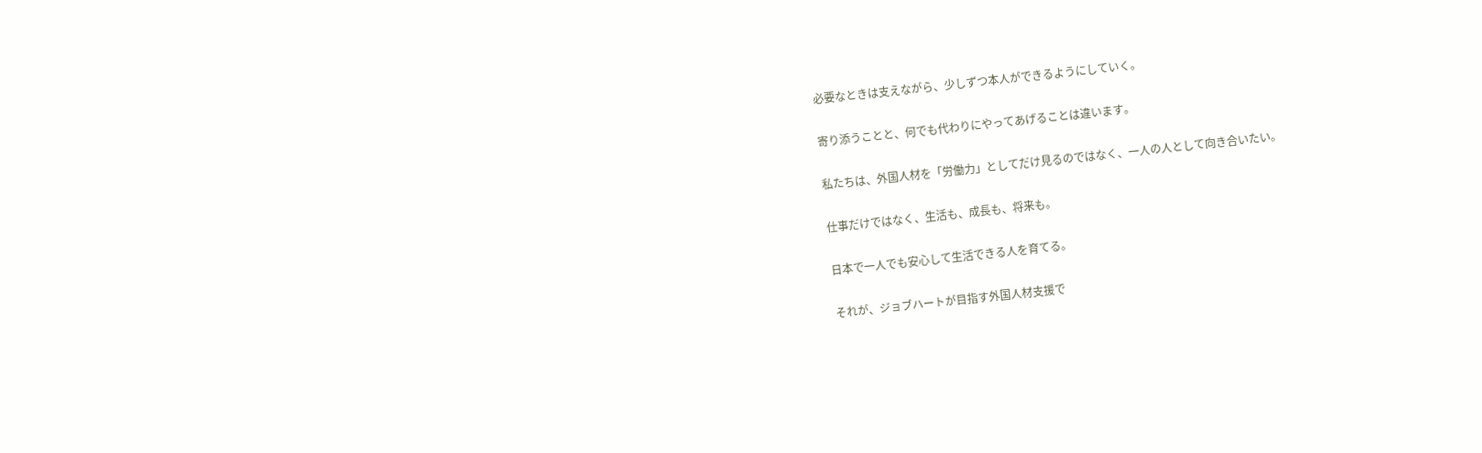必要なときは支えながら、少しずつ本人ができるようにしていく。

寄り添うことと、何でも代わりにやってあげることは違います。

私たちは、外国人材を「労働力」としてだけ見るのではなく、一人の人として向き合いたい。

仕事だけではなく、生活も、成長も、将来も。

日本で一人でも安心して生活できる人を育てる。

それが、ジョブハートが目指す外国人材支援で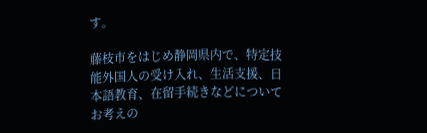す。

藤枝市をはじめ静岡県内で、特定技能外国人の受け入れ、生活支援、日本語教育、在留手続きなどについてお考えの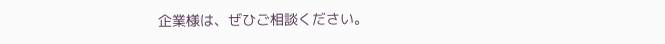企業様は、ぜひご相談ください。